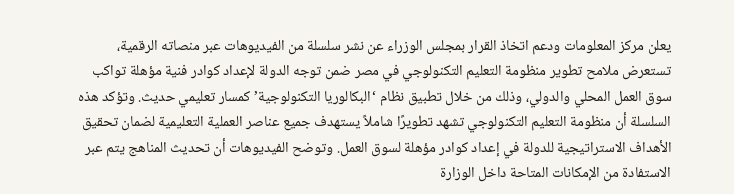يعلن مركز المعلومات ودعم اتخاذ القرار بمجلس الوزراء عن نشر سلسلة من الفيديوهات عبر منصاته الرقمية، تستعرض ملامح تطوير منظومة التعليم التكنولوجي في مصر ضمن توجه الدولة لإعداد كوادر فنية مؤهلة تواكب سوق العمل المحلي والدولي، وذلك من خلال تطبيق نظام ‘البكالوريا التكنولوجية’ كمسار تعليمي حديث. وتؤكد هذه السلسلة أن منظومة التعليم التكنولوجي تشهد تطويرًا شاملاً يستهدف جميع عناصر العملية التعليمية لضمان تحقيق الأهداف الاستراتيجية للدولة في إعداد كوادر مؤهلة لسوق العمل. وتوضح الفيديوهات أن تحديث المناهج يتم عبر الاستفادة من الإمكانات المتاحة داخل الوزارة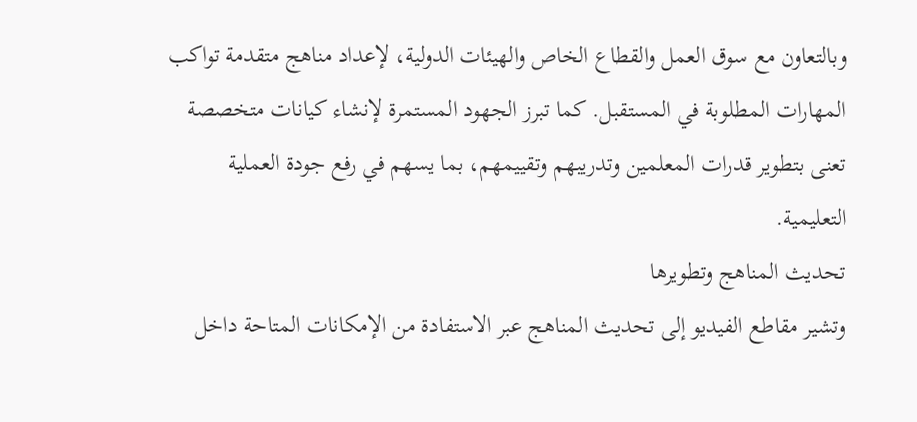وبالتعاون مع سوق العمل والقطاع الخاص والهيئات الدولية، لإعداد مناهج متقدمة تواكب المهارات المطلوبة في المستقبل. كما تبرز الجهود المستمرة لإنشاء كيانات متخصصة تعنى بتطوير قدرات المعلمين وتدريبهم وتقييمهم، بما يسهم في رفع جودة العملية التعليمية.
تحديث المناهج وتطويرها
وتشير مقاطع الفيديو إلى تحديث المناهج عبر الاستفادة من الإمكانات المتاحة داخل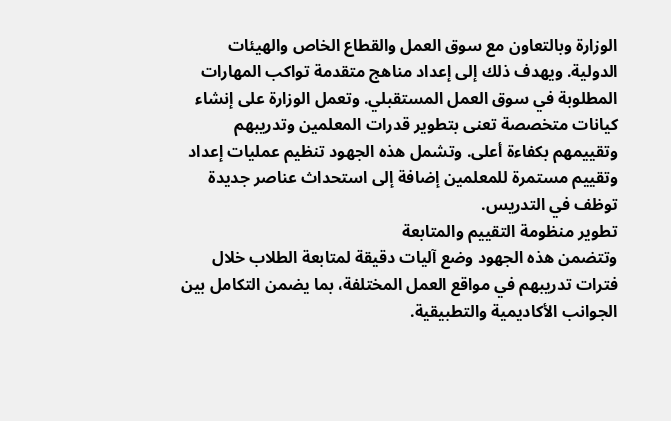الوزارة وبالتعاون مع سوق العمل والقطاع الخاص والهيئات الدولية. ويهدف ذلك إلى إعداد مناهج متقدمة تواكب المهارات المطلوبة في سوق العمل المستقبلي. وتعمل الوزارة على إنشاء كيانات متخصصة تعنى بتطوير قدرات المعلمين وتدريبهم وتقييمهم بكفاءة أعلى. وتشمل هذه الجهود تنظيم عمليات إعداد وتقييم مستمرة للمعلمين إضافة إلى استحداث عناصر جديدة توظف في التدريس.
تطوير منظومة التقييم والمتابعة
وتتضمن هذه الجهود وضع آليات دقيقة لمتابعة الطلاب خلال فترات تدريبهم في مواقع العمل المختلفة، بما يضمن التكامل بين الجوانب الأكاديمية والتطبيقية.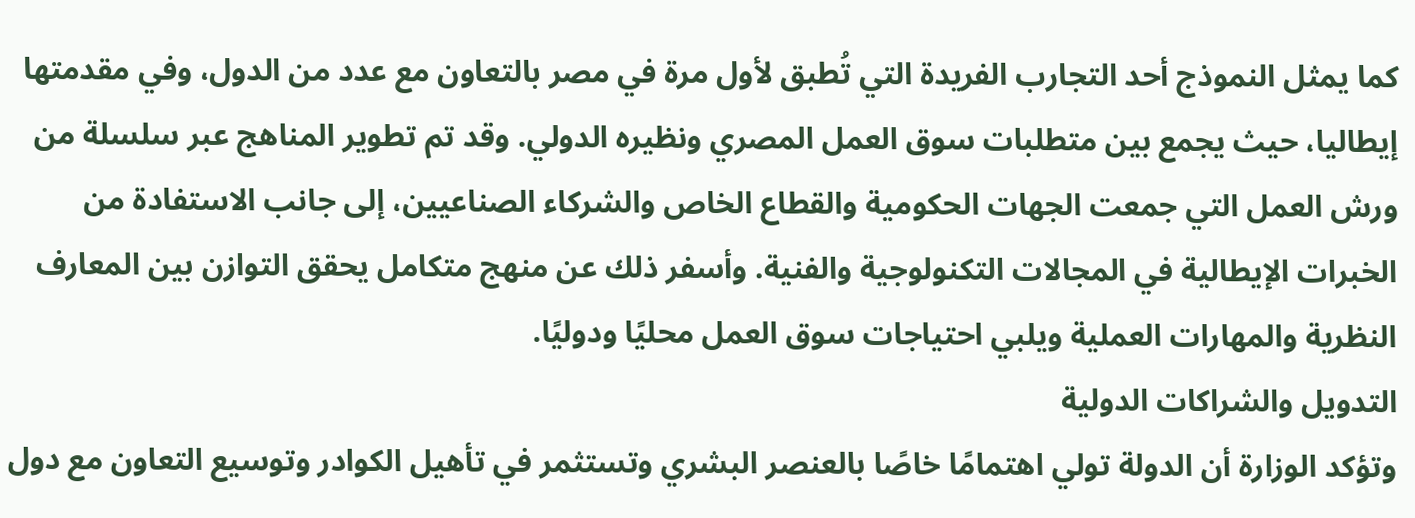كما يمثل النموذج أحد التجارب الفريدة التي تُطبق لأول مرة في مصر بالتعاون مع عدد من الدول، وفي مقدمتها إيطاليا، حيث يجمع بين متطلبات سوق العمل المصري ونظيره الدولي. وقد تم تطوير المناهج عبر سلسلة من ورش العمل التي جمعت الجهات الحكومية والقطاع الخاص والشركاء الصناعيين، إلى جانب الاستفادة من الخبرات الإيطالية في المجالات التكنولوجية والفنية. وأسفر ذلك عن منهج متكامل يحقق التوازن بين المعارف النظرية والمهارات العملية ويلبي احتياجات سوق العمل محليًا ودوليًا.
التدويل والشراكات الدولية
وتؤكد الوزارة أن الدولة تولي اهتمامًا خاصًا بالعنصر البشري وتستثمر في تأهيل الكوادر وتوسيع التعاون مع دول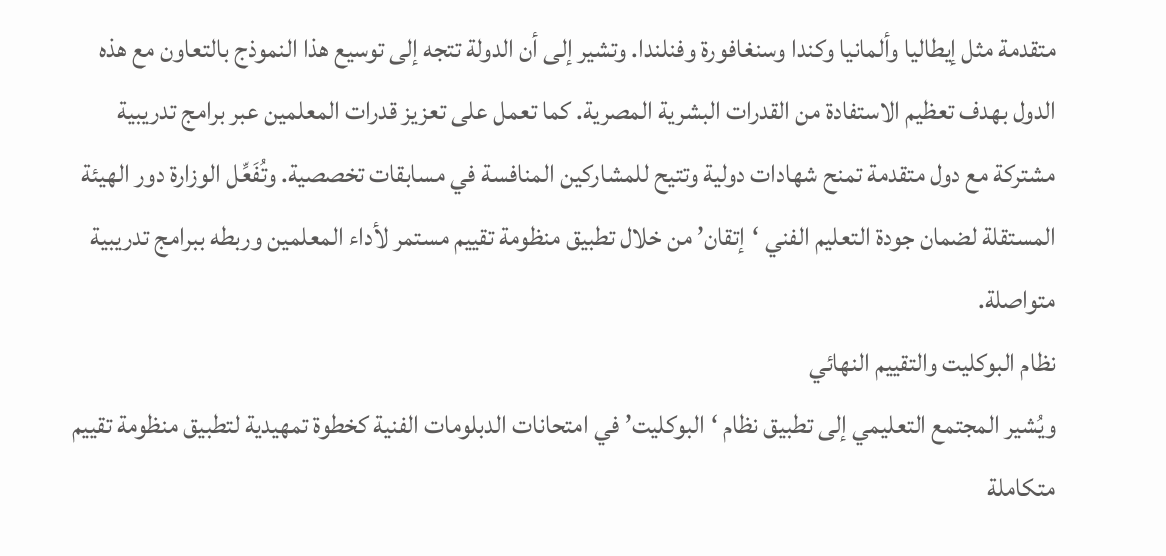متقدمة مثل إيطاليا وألمانيا وكندا وسنغافورة وفنلندا. وتشير إلى أن الدولة تتجه إلى توسيع هذا النموذج بالتعاون مع هذه الدول بهدف تعظيم الاستفادة من القدرات البشرية المصرية. كما تعمل على تعزيز قدرات المعلمين عبر برامج تدريبية مشتركة مع دول متقدمة تمنح شهادات دولية وتتيح للمشاركين المنافسة في مسابقات تخصصية. وتُفَعِّل الوزارة دور الهيئة المستقلة لضمان جودة التعليم الفني ‘إتقان’ من خلال تطبيق منظومة تقييم مستمر لأداء المعلمين وربطه ببرامج تدريبية متواصلة.
نظام البوكليت والتقييم النهائي
ويُشير المجتمع التعليمي إلى تطبيق نظام ‘البوكليت’ في امتحانات الدبلومات الفنية كخطوة تمهيدية لتطبيق منظومة تقييم متكاملة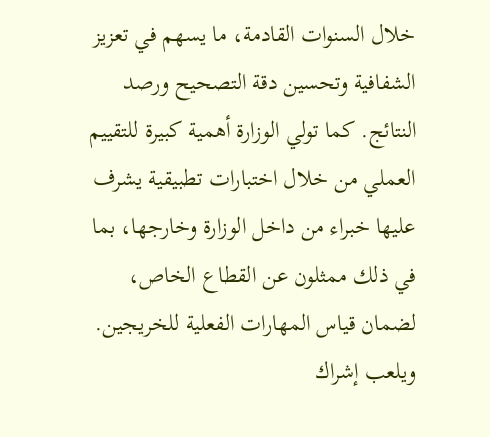خلال السنوات القادمة، ما يسهم في تعزيز الشفافية وتحسين دقة التصحيح ورصد النتائج. كما تولي الوزارة أهمية كبيرة للتقييم العملي من خلال اختبارات تطبيقية يشرف عليها خبراء من داخل الوزارة وخارجها، بما في ذلك ممثلون عن القطاع الخاص، لضمان قياس المهارات الفعلية للخريجين. ويلعب إشراك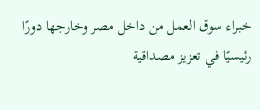خبراء سوق العمل من داخل مصر وخارجها دورًا رئيسيًا في تعزيز مصداقية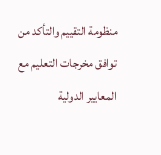منظومة التقييم والتأكد من توافق مخرجات التعليم مع المعايير الدولية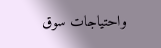واحتياجات سوق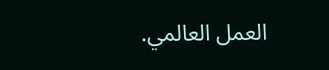العمل العالمي.